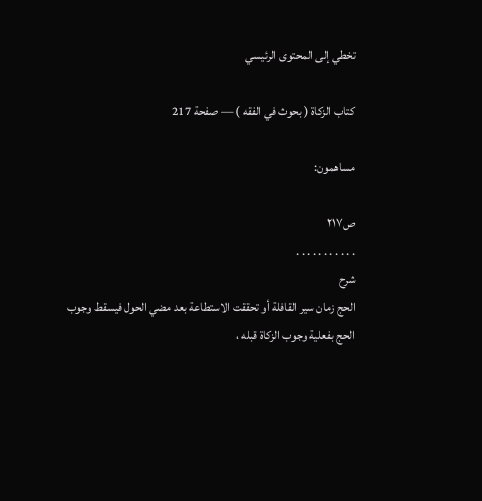تخطي إلى المحتوى الرئيسي

كتاب الزكاة ( بحوث في الفقه ) — صفحة 217

مساهمون:

ص٢١٧
. . . . . . . . . . .
شرح
الحج زمان سير القافلة أو تحققت الاستطاعة بعد مضي الحول فيسقط وجوب الحج بفعلية وجوب الزكاة قبله ،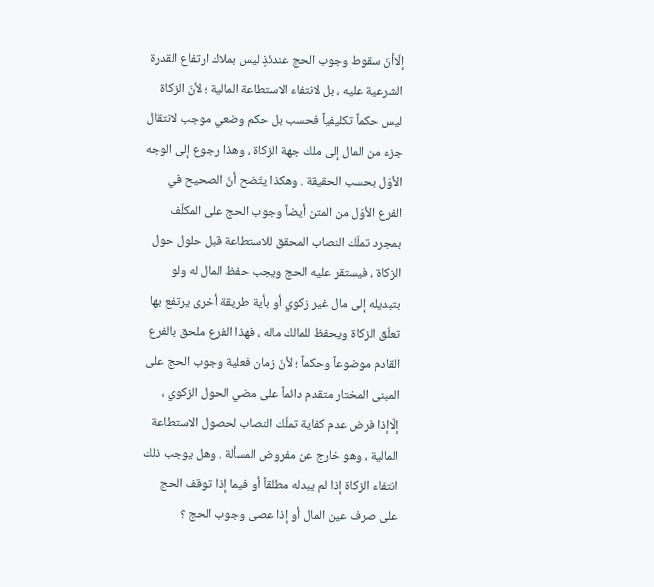إلّاأنّ سقوط وجوب الحج عندئذٍ ليس بملاك ارتفاع القدرة الشرعية عليه ، بل لانتفاء الاستطاعة المالية ؛ لأنّ الزكاة ليس حكماً تكليفياً فحسب بل حكم وضعي موجب لانتقال جزء من المال إلى ملك جهة الزكاة ، وهذا رجوع إلى الوجه الأوّل بحسب الحقيقة . وهكذا يتّضح أنّ الصحيح في الفرع الأوّل من المتن أيضاً وجوب الحج على المكلّف بمجرد تملّك النصاب المحقق للاستطاعة قبل حلول حول الزكاة ، فيستقر عليه الحج ويجب حفظ المال له ولو بتبديله إلى مال غير زكوي أو بأية طريقة أخرى يرتفع بها تعلّق الزكاة ويحفظ للمالك ماله ، فهذا الفرع ملحق بالفرع القادم موضوعاً وحكماً ؛ لأنّ زمان فعلية وجوب الحج على المبنى المختار متقدم دائماً على مضي الحول الزكوي ، إلّاإذا فرض عدم كفاية تملّك النصاب لحصول الاستطاعة المالية ، وهو خارج عن مفروض المسألة . وهل يوجب ذلك انتفاء الزكاة إذا لم يبدله مطلقاً أو فيما إذا توقف الحج على صرف عين المال أو إذا عصى وجوب الحج ؟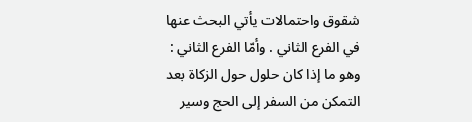شقوق واحتمالات يأتي البحث عنها في الفرع الثاني . وأمّا الفرع الثاني : وهو ما إذا كان حلول حول الزكاة بعد التمكن من السفر إلى الحج وسير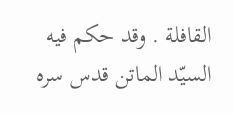القافلة . وقد حكم فيه السيّد الماتن قدس سره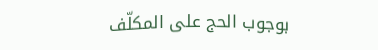بوجوب الحج على المكلّف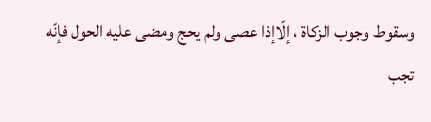وسقوط وجوب الزكاة ، إلّاإذا عصى ولم يحج ومضى عليه الحول فإنّه تجب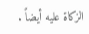الزكاة عليه أيضاً .